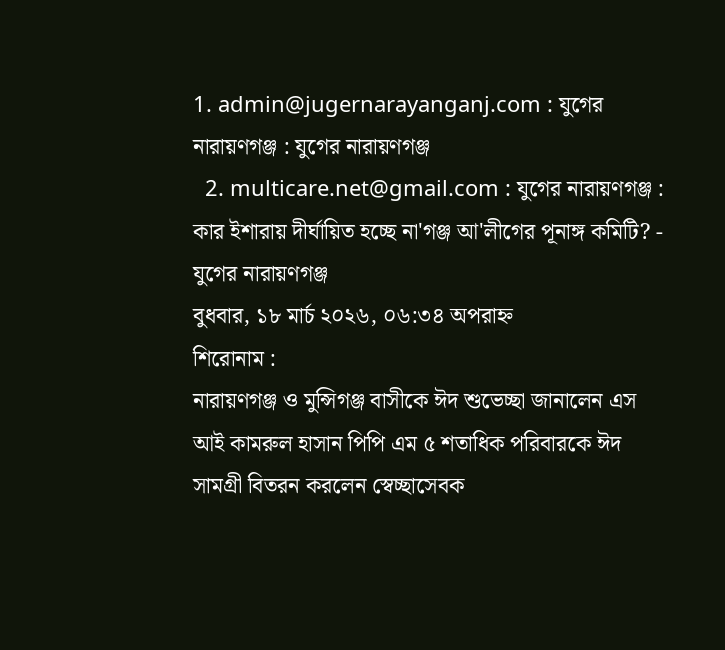1. admin@jugernarayanganj.com : যুগের নারায়ণগঞ্জ : যুগের নারায়ণগঞ্জ
  2. multicare.net@gmail.com : যুগের নারায়ণগঞ্জ :
কার ইশারায় দীর্ঘায়িত হচ্ছে না'গঞ্জ আ'লীগের পূনাঙ্গ কমিটি? - যুগের নারায়ণগঞ্জ
বুধবার, ১৮ মার্চ ২০২৬, ০৬:৩৪ অপরাহ্ন
শিরোনাম :
নারায়ণগঞ্জ ও মুন্সিগঞ্জ বাসীকে ঈদ শুভেচ্ছা জানালেন এস আই কামরুল হাসান পিপি এম ৫ শতাধিক পরিবারকে ঈদ সামগ্রী বিতরন করলেন স্বেচ্ছাসেবক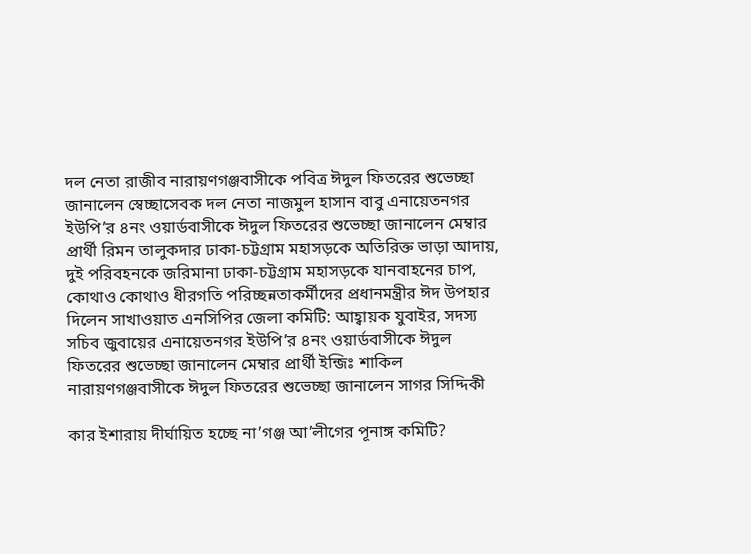দল নেতা রাজীব নারায়ণগঞ্জবাসীকে পবিত্র ঈদুল ফিতরের শুভেচ্ছা জানালেন স্বেচ্ছাসেবক দল নেতা নাজমুল হাসান বাবু এনায়েতনগর ইউপি’র ৪নং ওয়ার্ডবাসীকে ঈদুল ফিতরের শুভেচ্ছা জানালেন মেম্বার প্রার্থী রিমন তালুকদার ঢাকা-চট্টগ্রাম মহাসড়কে অতিরিক্ত ভাড়া আদায়, দুই পরিবহনকে জরিমানা ঢাকা-চট্টগ্রাম মহাসড়কে যানবাহনের চাপ, কোথাও কোথাও ধীরগতি পরিচ্ছন্নতাকর্মীদের প্রধানমন্ত্রীর ঈদ উপহার দিলেন সাখাওয়াত এনসিপির জেলা কমিটি: আহ্বায়ক যুবাইর, সদস্য সচিব জুবায়ের এনায়েতনগর ইউপি’র ৪নং ওয়ার্ডবাসীকে ঈদুল ফিতরের শুভেচ্ছা জানালেন মেম্বার প্রার্থী ইন্জিঃ শাকিল নারায়ণগঞ্জবাসীকে ঈদুল ফিতরের শুভেচ্ছা জানালেন সাগর সিদ্দিকী

কার ইশারায় দীর্ঘায়িত হচ্ছে না’গঞ্জ আ’লীগের পূনাঙ্গ কমিটি?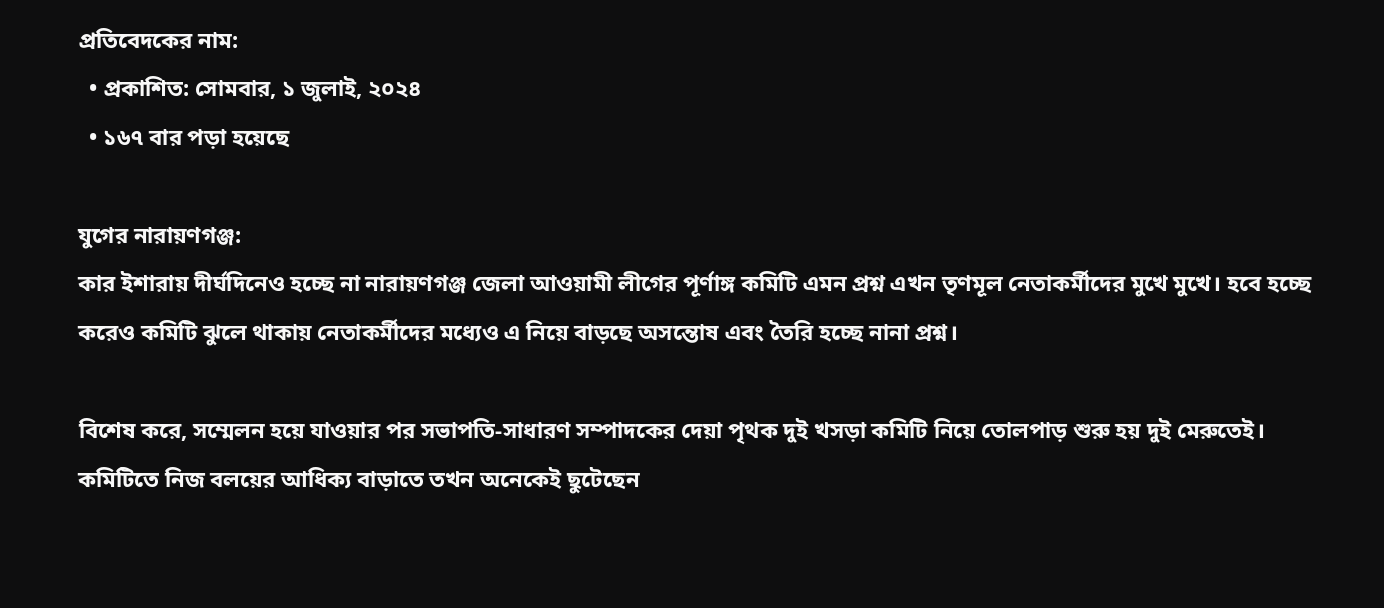প্রতিবেদকের নাম:
  • প্রকাশিত: সোমবার, ১ জুলাই, ২০২৪
  • ১৬৭ বার পড়া হয়েছে

যুগের নারায়ণগঞ্জ:
কার ইশারায় দীর্ঘদিনেও হচ্ছে না নারায়ণগঞ্জ জেলা আওয়ামী লীগের পূর্ণাঙ্গ কমিটি এমন প্রশ্ন এখন তৃণমূল নেতাকর্মীদের মুখে মুখে। হবে হচ্ছে করেও কমিটি ঝুলে থাকায় নেতাকর্মীদের মধ্যেও এ নিয়ে বাড়ছে অসন্তোষ এবং তৈরি হচ্ছে নানা প্রশ্ন।

বিশেষ করে, সম্মেলন হয়ে যাওয়ার পর সভাপতি-সাধারণ সম্পাদকের দেয়া পৃথক দুই খসড়া কমিটি নিয়ে তোলপাড় শুরু হয় দুই মেরুতেই। কমিটিতে নিজ বলয়ের আধিক্য বাড়াতে তখন অনেকেই ছুটেছেন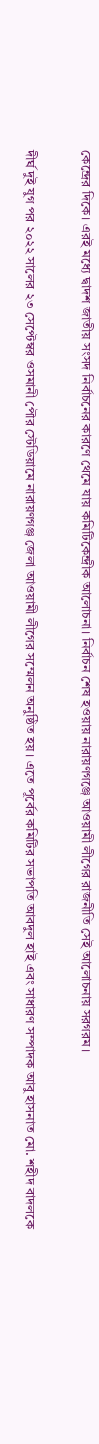কেন্দ্রের দিকে। এরই মধ্যে দ্বাদশ জাতীয় সংসদ নির্বাচনের কারণে থেমে যায় কমিটিকেন্দ্রীক আলোচনা। নির্বাচন শেষ হওয়ায় নারায়ণগঞ্জে আওয়ামী লীগের রাজনীতি সেই আলোচনায় সরগরম।

দীর্ঘ দুই যুগ পর ২০২২ সালের ২৩ সেপ্টেম্বর ওসমানী পৌর স্টেডিয়ামে নারায়ণগঞ্জ জেলা আওয়ামী লীগের সম্মেলন অনুষ্ঠিত হয়। এতে পূর্বের কমিটির সভাপতি আবদুল হাই এবং সাধারণ সম্পাদক আবু হাসনাত মো. শহীদ বাদলকে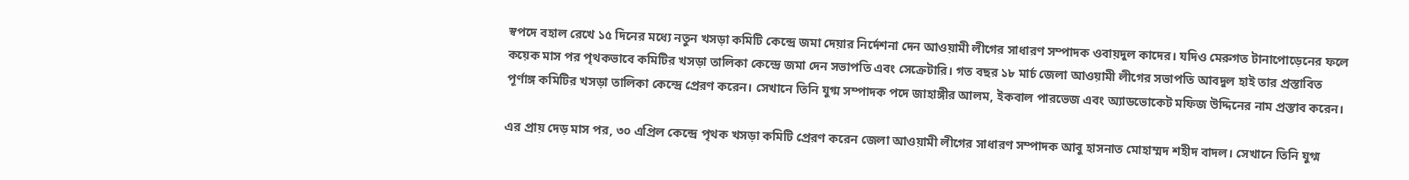স্বপদে বহাল রেখে ১৫ দিনের মধ্যে নতুন খসড়া কমিটি কেন্দ্রে জমা দেয়ার নির্দেশনা দেন আওয়ামী লীগের সাধারণ সম্পাদক ওবায়দুল কাদের। যদিও মেরুগত টানাপোড়েনের ফলে কয়েক মাস পর পৃথকভাবে কমিটির খসড়া তালিকা কেন্দ্রে জমা দেন সভাপতি এবং সেক্রেটারি। গত বছর ১৮ মার্চ জেলা আওয়ামী লীগের সভাপতি আবদুল হাই তার প্রস্তাবিত পূর্ণাঙ্গ কমিটির খসড়া তালিকা কেন্দ্রে প্রেরণ করেন। সেখানে তিনি যুগ্ম সম্পাদক পদে জাহাঙ্গীর আলম, ইকবাল পারভেজ এবং অ্যাডভোকেট মফিজ উদ্দিনের নাম প্রস্তাব করেন।

এর প্রায় দেড় মাস পর, ৩০ এপ্রিল কেন্দ্রে পৃথক খসড়া কমিটি প্রেরণ করেন জেলা আওয়ামী লীগের সাধারণ সম্পাদক আবু হাসনাত মোহাম্মদ শহীদ বাদল। সেখানে তিনি যুগ্ম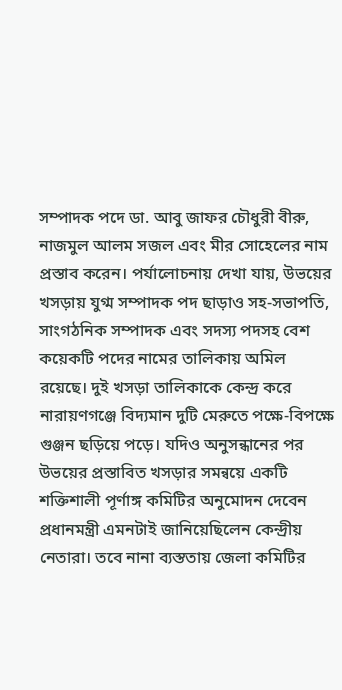সম্পাদক পদে ডা. আবু জাফর চৌধুরী বীরু, নাজমুল আলম সজল এবং মীর সোহেলের নাম প্রস্তাব করেন। পর্যালোচনায় দেখা যায়, উভয়ের খসড়ায় যুগ্ম সম্পাদক পদ ছাড়াও সহ-সভাপতি, সাংগঠনিক সম্পাদক এবং সদস্য পদসহ বেশ কয়েকটি পদের নামের তালিকায় অমিল রয়েছে। দুই খসড়া তালিকাকে কেন্দ্র করে নারায়ণগঞ্জে বিদ্যমান দুটি মেরুতে পক্ষে-বিপক্ষে গুঞ্জন ছড়িয়ে পড়ে। যদিও অনুসন্ধানের পর উভয়ের প্রস্তাবিত খসড়ার সমন্বয়ে একটি শক্তিশালী পূর্ণাঙ্গ কমিটির অনুমোদন দেবেন প্রধানমন্ত্রী এমনটাই জানিয়েছিলেন কেন্দ্রীয় নেতারা। তবে নানা ব্যস্ততায় জেলা কমিটির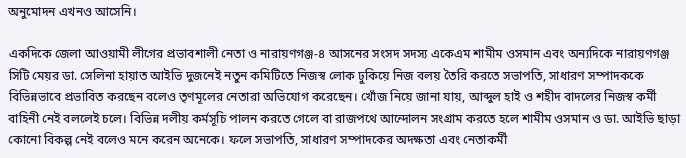অনুমোদন এখনও আসেনি।

একদিকে জেলা আওয়ামী লীগের প্রভাবশালী নেতা ও নারায়ণগঞ্জ-৪ আসনের সংসদ সদস্য একেএম শামীম ওসমান এবং অন্যদিকে নারায়ণগঞ্জ সিটি মেয়র ডা. সেলিনা হায়াত আইভি দুজনেই নতুন কমিটিতে নিজস্ব লোক ঢুকিয়ে নিজ বলয় তৈরি করতে সভাপতি, সাধারণ সম্পাদককে বিভিন্নভাবে প্রভাবিত করছেন বলেও তৃণমূলের নেতারা অভিযোগ করেছেন। খোঁজ নিয়ে জানা যায়, আব্দুল হাই ও শহীদ বাদলের নিজস্ব কর্মী বাহিনী নেই বললেই চলে। বিভিন্ন দলীয় কর্মসূচি পালন করতে গেলে বা রাজপথে আন্দোলন সংগ্রাম করতে হলে শামীম ওসমান ও ডা. আইভি ছাড়া কোনো বিকল্প নেই বলেও মনে করেন অনেকে। ফলে সভাপতি, সাধারণ সম্পাদকের অদক্ষতা এবং নেতাকর্মী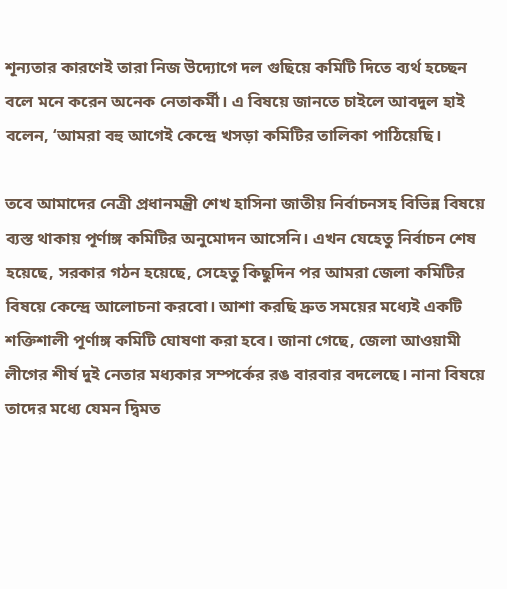শূন্যতার কারণেই তারা নিজ উদ্যোগে দল গুছিয়ে কমিটি দিতে ব্যর্থ হচ্ছেন বলে মনে করেন অনেক নেতাকর্মী। এ বিষয়ে জানতে চাইলে আবদুল হাই বলেন, ‘আমরা বহু আগেই কেন্দ্রে খসড়া কমিটির তালিকা পাঠিয়েছি।

তবে আমাদের নেত্রী প্রধানমন্ত্রী শেখ হাসিনা জাতীয় নির্বাচনসহ বিভিন্ন বিষয়ে ব্যস্ত থাকায় পূর্ণাঙ্গ কমিটির অনুমোদন আসেনি। এখন যেহেতু নির্বাচন শেষ হয়েছে, সরকার গঠন হয়েছে, সেহেতু কিছুদিন পর আমরা জেলা কমিটির বিষয়ে কেন্দ্রে আলোচনা করবো। আশা করছি দ্রুত সময়ের মধ্যেই একটি শক্তিশালী পূর্ণাঙ্গ কমিটি ঘোষণা করা হবে। জানা গেছে, জেলা আওয়ামী লীগের শীর্ষ দুই নেতার মধ্যকার সম্পর্কের রঙ বারবার বদলেছে। নানা বিষয়ে তাদের মধ্যে যেমন দ্বিমত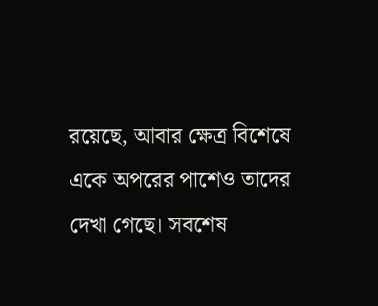রয়েছে, আবার ক্ষেত্র বিশেষে একে অপরের পাশেও তাদের দেখা গেছে। সবশেষ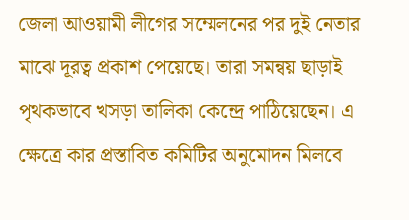জেলা আওয়ামী লীগের সম্মেলনের পর দুই নেতার মাঝে দূরত্ব প্রকাশ পেয়েছে। তারা সমন্বয় ছাড়াই পৃথকভাবে খসড়া তালিকা কেন্দ্রে পাঠিয়েছেন। এ ক্ষেত্রে কার প্রস্তাবিত কমিটির অনুমোদন মিলবে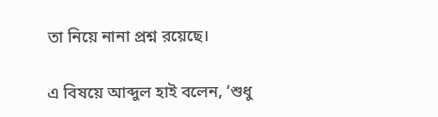তা নিয়ে নানা প্রশ্ন রয়েছে।

এ বিষয়ে আব্দুল হাই বলেন, ‘শুধু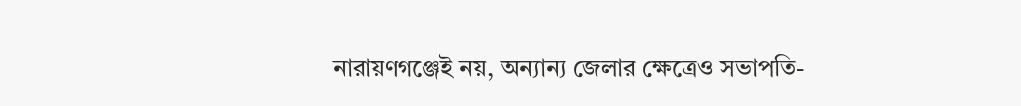নারায়ণগঞ্জেই নয়, অন্যান্য জেলার ক্ষেত্রেও সভাপতি-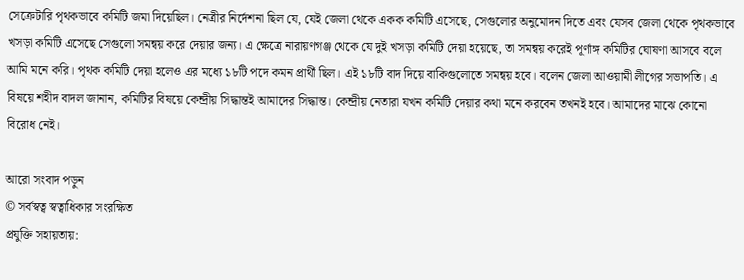সেক্রেটারি পৃথকভাবে কমিটি জমা দিয়েছিল। নেত্রীর নির্দেশনা ছিল যে, যেই জেলা থেকে একক কমিটি এসেছে, সেগুলোর অনুমোদন দিতে এবং যেসব জেলা থেকে পৃথকভাবে খসড়া কমিটি এসেছে সেগুলো সমন্বয় করে দেয়ার জন্য। এ ক্ষেত্রে নারায়ণগঞ্জ থেকে যে দুই খসড়া কমিটি দেয়া হয়েছে, তা সমন্বয় করেই পূর্ণাঙ্গ কমিটির ঘোষণা আসবে বলে আমি মনে করি। পৃথক কমিটি দেয়া হলেও এর মধ্যে ১৮টি পদে কমন প্রার্থী ছিল। এই ১৮টি বাদ দিয়ে বাকিগুলোতে সমন্বয় হবে। বলেন জেলা আওয়ামী লীগের সভাপতি। এ বিষয়ে শহীদ বাদল জানান, কমিটির বিষয়ে কেন্দ্রীয় সিদ্ধান্তই আমাদের সিদ্ধান্ত। কেন্দ্রীয় নেতারা যখন কমিটি দেয়ার কথা মনে করবেন তখনই হবে। আমাদের মাঝে কোনো বিরোধ নেই।

আরো সংবাদ পড়ুন
© সর্বস্বত্ব স্বত্বাধিকার সংরক্ষিত
প্রযুক্তি সহায়তায়: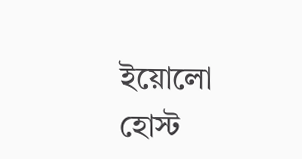ইয়োলো হোস্ট